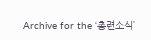Archive for the ‘총련소식’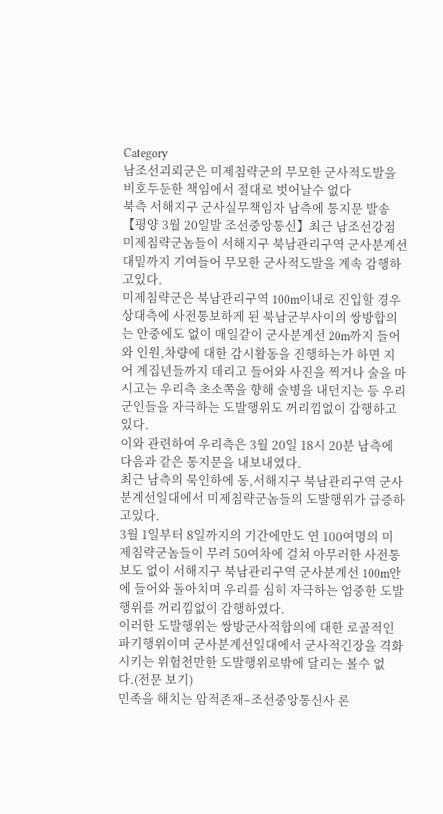Category
남조선괴뢰군은 미제침략군의 무모한 군사적도발을 비호두둔한 책임에서 절대로 벗어날수 없다
북측 서해지구 군사실무책임자 남측에 통지문 발송
【평양 3월 20일발 조선중앙통신】최근 남조선강점 미제침략군놈들이 서해지구 북남관리구역 군사분계선대밑까지 기여들어 무모한 군사적도발을 계속 감행하고있다.
미제침략군은 북남관리구역 100m이내로 진입할 경우 상대측에 사전통보하게 된 북남군부사이의 쌍방합의는 안중에도 없이 매일같이 군사분계선 20m까지 들어와 인원,차량에 대한 감시활동을 진행하는가 하면 지어 계집년들까지 데리고 들어와 사진을 찍거나 술을 마시고는 우리측 초소쪽을 향해 술병을 내던지는 등 우리 군인들을 자극하는 도발행위도 꺼리낌없이 감행하고있다.
이와 관련하여 우리측은 3월 20일 18시 20분 남측에 다음과 같은 통지문을 내보내였다.
최근 남측의 묵인하에 동,서해지구 북남관리구역 군사분계선일대에서 미제침략군놈들의 도발행위가 급증하고있다.
3월 1일부터 8일까지의 기간에만도 연 100여명의 미제침략군놈들이 무려 50여차에 걸쳐 아무러한 사전통보도 없이 서해지구 북남관리구역 군사분계선 100m안에 들어와 돌아치며 우리를 심히 자극하는 엄중한 도발행위를 꺼리낌없이 감행하였다.
이러한 도발행위는 쌍방군사적합의에 대한 로골적인 파기행위이며 군사분계선일대에서 군사적긴장을 격화시키는 위험천만한 도발행위로밖에 달리는 볼수 없다.(전문 보기)
민족을 해치는 암적존재–조선중앙통신사 론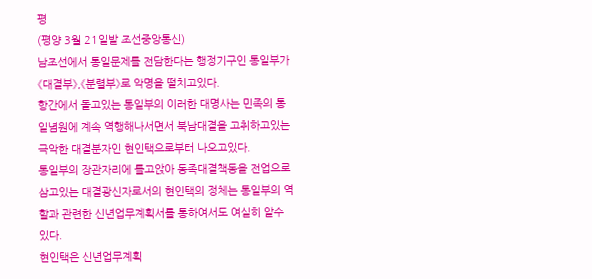평
(평양 3월 21일발 조선중앙통신)
남조선에서 통일문제를 전담한다는 행정기구인 통일부가 《대결부》,《분렬부》로 악명을 떨치고있다.
항간에서 돌고있는 통일부의 이러한 대명사는 민족의 통일념원에 계속 역행해나서면서 북남대결을 고취하고있는 극악한 대결분자인 현인택으로부터 나오고있다.
통일부의 장관자리에 틀고앉아 동족대결책동을 전업으로 삼고있는 대결광신자로서의 현인택의 정체는 통일부의 역할과 관련한 신년업무계획서를 통하여서도 여실히 알수 있다.
현인택은 신년업무계획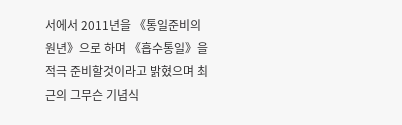서에서 2011년을 《통일준비의 원년》으로 하며 《흡수통일》을 적극 준비할것이라고 밝혔으며 최근의 그무슨 기념식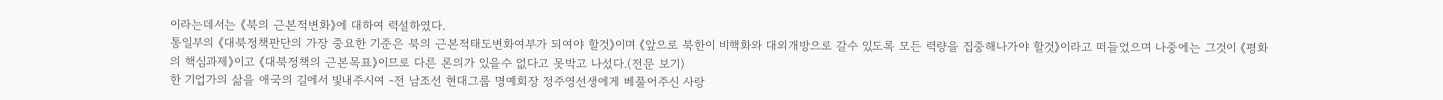이라는데서는 《북의 근본적변화》에 대하여 력설하였다.
통일부의 《대북정책판단의 가장 중요한 기준은 북의 근본적태도변화여부가 되여야 할것》이며 《앞으로 북한이 비핵화와 대외개방으로 갈수 있도록 모든 력량을 집중해나가야 할것》이라고 떠들었으며 나중에는 그것이 《평화의 핵심과제》이고 《대북정책의 근본목표》이므로 다른 론의가 있을수 없다고 못박고 나섰다.(전문 보기)
한 기업가의 삶을 애국의 길에서 빛내주시여 -전 남조선 현대그룹 명예회장 정주영선생에게 베풀어주신 사랑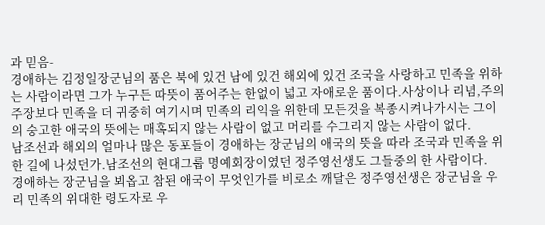과 믿음-
경애하는 김정일장군님의 품은 북에 있건 남에 있건 해외에 있건 조국을 사랑하고 민족을 위하는 사람이라면 그가 누구든 따뜻이 품어주는 한없이 넓고 자애로운 품이다.사상이나 리념,주의주장보다 민족을 더 귀중히 여기시며 민족의 리익을 위한데 모든것을 복종시켜나가시는 그이의 숭고한 애국의 뜻에는 매혹되지 않는 사람이 없고 머리를 수그리지 않는 사람이 없다.
남조선과 해외의 얼마나 많은 동포들이 경애하는 장군님의 애국의 뜻을 따라 조국과 민족을 위한 길에 나섰던가.남조선의 현대그룹 명예회장이였던 정주영선생도 그들중의 한 사람이다.
경애하는 장군님을 뵈옵고 참된 애국이 무엇인가를 비로소 깨달은 정주영선생은 장군님을 우리 민족의 위대한 령도자로 우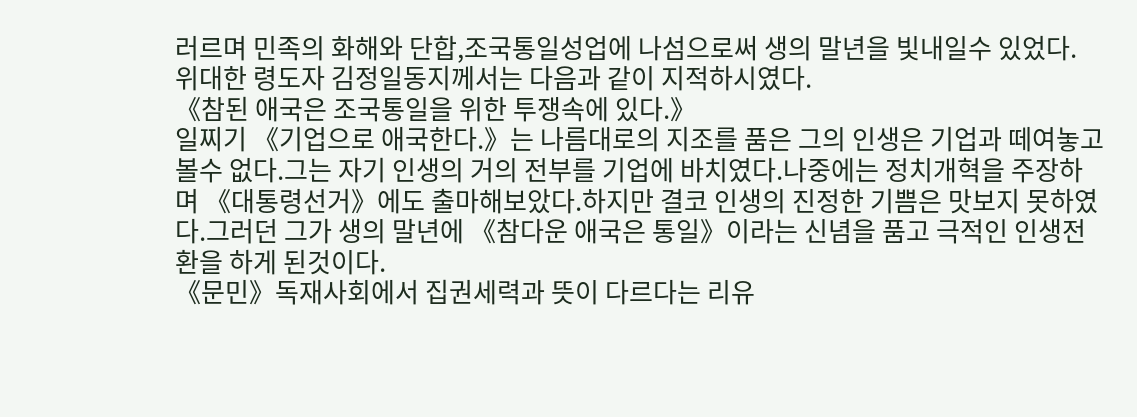러르며 민족의 화해와 단합,조국통일성업에 나섬으로써 생의 말년을 빛내일수 있었다.
위대한 령도자 김정일동지께서는 다음과 같이 지적하시였다.
《참된 애국은 조국통일을 위한 투쟁속에 있다.》
일찌기 《기업으로 애국한다.》는 나름대로의 지조를 품은 그의 인생은 기업과 떼여놓고 볼수 없다.그는 자기 인생의 거의 전부를 기업에 바치였다.나중에는 정치개혁을 주장하며 《대통령선거》에도 출마해보았다.하지만 결코 인생의 진정한 기쁨은 맛보지 못하였다.그러던 그가 생의 말년에 《참다운 애국은 통일》이라는 신념을 품고 극적인 인생전환을 하게 된것이다.
《문민》독재사회에서 집권세력과 뜻이 다르다는 리유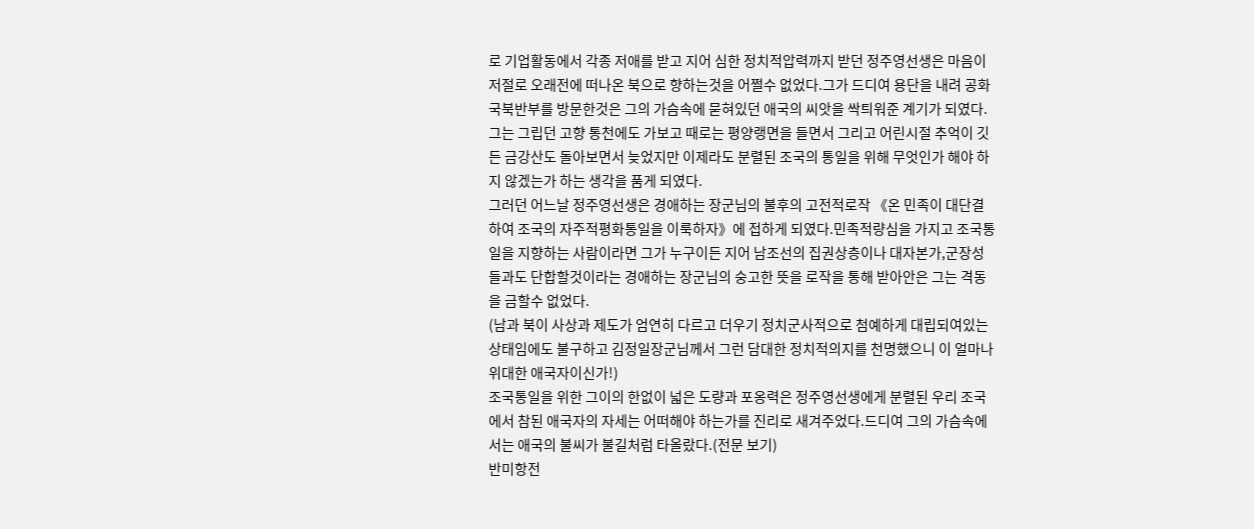로 기업활동에서 각종 저애를 받고 지어 심한 정치적압력까지 받던 정주영선생은 마음이 저절로 오래전에 떠나온 북으로 향하는것을 어쩔수 없었다.그가 드디여 용단을 내려 공화국북반부를 방문한것은 그의 가슴속에 묻혀있던 애국의 씨앗을 싹틔워준 계기가 되였다.그는 그립던 고향 통천에도 가보고 때로는 평양랭면을 들면서 그리고 어린시절 추억이 깃든 금강산도 돌아보면서 늦었지만 이제라도 분렬된 조국의 통일을 위해 무엇인가 해야 하지 않겠는가 하는 생각을 품게 되였다.
그러던 어느날 정주영선생은 경애하는 장군님의 불후의 고전적로작 《온 민족이 대단결하여 조국의 자주적평화통일을 이룩하자》에 접하게 되였다.민족적량심을 가지고 조국통일을 지향하는 사람이라면 그가 누구이든 지어 남조선의 집권상층이나 대자본가,군장성들과도 단합할것이라는 경애하는 장군님의 숭고한 뜻을 로작을 통해 받아안은 그는 격동을 금할수 없었다.
(남과 북이 사상과 제도가 엄연히 다르고 더우기 정치군사적으로 첨예하게 대립되여있는 상태임에도 불구하고 김정일장군님께서 그런 담대한 정치적의지를 천명했으니 이 얼마나 위대한 애국자이신가!)
조국통일을 위한 그이의 한없이 넓은 도량과 포옹력은 정주영선생에게 분렬된 우리 조국에서 참된 애국자의 자세는 어떠해야 하는가를 진리로 새겨주었다.드디여 그의 가슴속에서는 애국의 불씨가 불길처럼 타올랐다.(전문 보기)
반미항전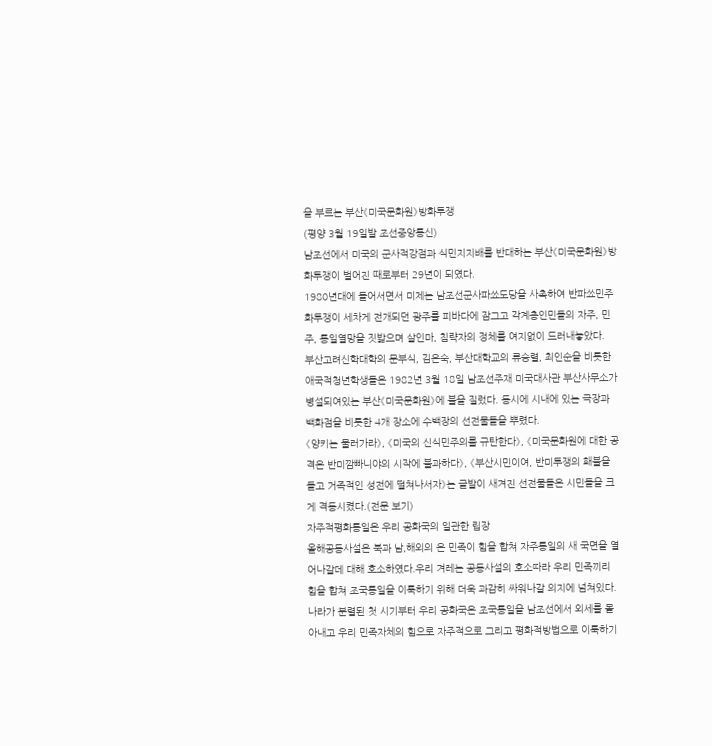을 부르는 부산《미국문화원》방화투쟁
(평양 3월 19일발 조선중앙통신)
남조선에서 미국의 군사적강점과 식민지지배를 반대하는 부산《미국문화원》방화투쟁이 벌어진 때로부터 29년이 되였다.
1980년대에 들어서면서 미제는 남조선군사파쑈도당을 사촉하여 반파쑈민주화투쟁이 세차게 전개되던 광주를 피바다에 잠그고 각계층인민들의 자주, 민주, 통일열망을 짓밟으며 살인마, 침략자의 정체를 여지없이 드러내놓았다.
부산고려신학대학의 문부식, 김은숙, 부산대학교의 류승렬, 최인순을 비롯한 애국적청년학생들은 1982년 3월 18일 남조선주재 미국대사관 부산사무소가 병설되여있는 부산《미국문화원》에 불을 질렀다. 동시에 시내에 있는 극장과 백화점을 비롯한 4개 장소에 수백장의 선전물들을 뿌렸다.
《양키는 물러가라》, 《미국의 신식민주의를 규탄한다》, 《미국문화원에 대한 공격은 반미깜빠니야의 시작에 불과하다》, 《부산시민이여, 반미투쟁의 홰불을 들고 거족적인 성전에 떨쳐나서자》는 글발이 새겨진 선전물들은 시민들을 크게 격동시켰다.(전문 보기)
자주적평화통일은 우리 공화국의 일관한 립장
올해공동사설은 북과 남,해외의 온 민족이 힘을 합쳐 자주통일의 새 국면을 열어나갈데 대해 호소하였다.우리 겨레는 공동사설의 호소따라 우리 민족끼리 힘을 합쳐 조국통일을 이룩하기 위해 더욱 과감히 싸워나갈 의지에 넘쳐있다.
나라가 분렬된 첫 시기부터 우리 공화국은 조국통일을 남조선에서 외세를 몰아내고 우리 민족자체의 힘으로 자주적으로 그리고 평화적방법으로 이룩하기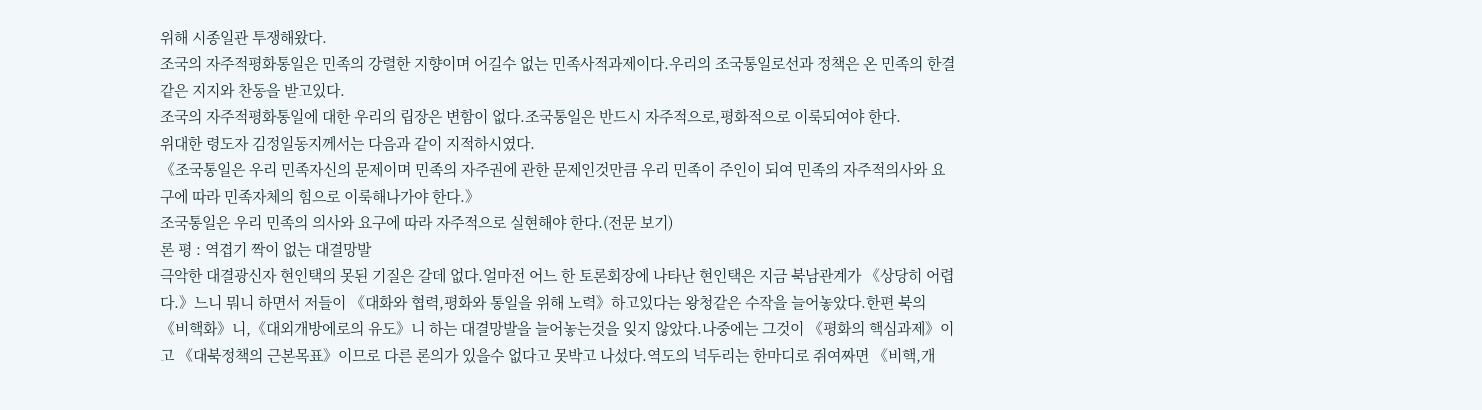위해 시종일관 투쟁해왔다.
조국의 자주적평화통일은 민족의 강렬한 지향이며 어길수 없는 민족사적과제이다.우리의 조국통일로선과 정책은 온 민족의 한결같은 지지와 찬동을 받고있다.
조국의 자주적평화통일에 대한 우리의 립장은 변함이 없다.조국통일은 반드시 자주적으로,평화적으로 이룩되여야 한다.
위대한 령도자 김정일동지께서는 다음과 같이 지적하시였다.
《조국통일은 우리 민족자신의 문제이며 민족의 자주권에 관한 문제인것만큼 우리 민족이 주인이 되여 민족의 자주적의사와 요구에 따라 민족자체의 힘으로 이룩해나가야 한다.》
조국통일은 우리 민족의 의사와 요구에 따라 자주적으로 실현해야 한다.(전문 보기)
론 평 : 역겹기 짝이 없는 대결망발
극악한 대결광신자 현인택의 못된 기질은 갈데 없다.얼마전 어느 한 토론회장에 나타난 현인택은 지금 북남관계가 《상당히 어렵다.》느니 뭐니 하면서 저들이 《대화와 협력,평화와 통일을 위해 노력》하고있다는 왕청같은 수작을 늘어놓았다.한편 북의 《비핵화》니,《대외개방에로의 유도》니 하는 대결망발을 늘어놓는것을 잊지 않았다.나중에는 그것이 《평화의 핵심과제》이고 《대북정책의 근본목표》이므로 다른 론의가 있을수 없다고 못박고 나섰다.역도의 넉두리는 한마디로 쥐여짜면 《비핵,개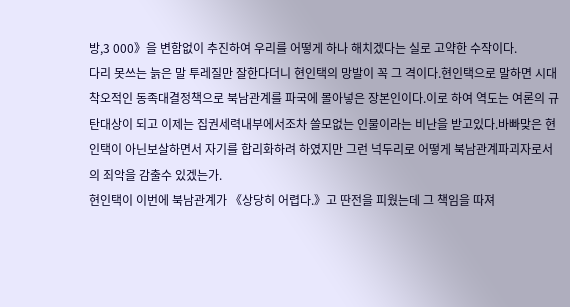방,3 000》을 변함없이 추진하여 우리를 어떻게 하나 해치겠다는 실로 고약한 수작이다.
다리 못쓰는 늙은 말 투레질만 잘한다더니 현인택의 망발이 꼭 그 격이다.현인택으로 말하면 시대착오적인 동족대결정책으로 북남관계를 파국에 몰아넣은 장본인이다.이로 하여 역도는 여론의 규탄대상이 되고 이제는 집권세력내부에서조차 쓸모없는 인물이라는 비난을 받고있다.바빠맞은 현인택이 아닌보살하면서 자기를 합리화하려 하였지만 그런 넉두리로 어떻게 북남관계파괴자로서의 죄악을 감출수 있겠는가.
현인택이 이번에 북남관계가 《상당히 어렵다.》고 딴전을 피웠는데 그 책임을 따져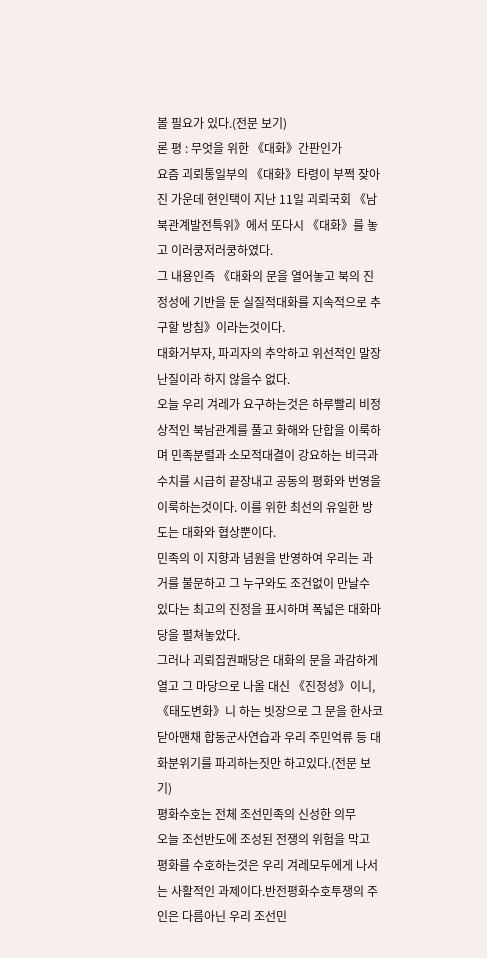볼 필요가 있다.(전문 보기)
론 평 : 무엇을 위한 《대화》간판인가
요즘 괴뢰통일부의 《대화》타령이 부쩍 잦아진 가운데 현인택이 지난 11일 괴뢰국회 《남북관계발전특위》에서 또다시 《대화》를 놓고 이러쿵저러쿵하였다.
그 내용인즉 《대화의 문을 열어놓고 북의 진정성에 기반을 둔 실질적대화를 지속적으로 추구할 방침》이라는것이다.
대화거부자, 파괴자의 추악하고 위선적인 말장난질이라 하지 않을수 없다.
오늘 우리 겨레가 요구하는것은 하루빨리 비정상적인 북남관계를 풀고 화해와 단합을 이룩하며 민족분렬과 소모적대결이 강요하는 비극과 수치를 시급히 끝장내고 공동의 평화와 번영을 이룩하는것이다. 이를 위한 최선의 유일한 방도는 대화와 협상뿐이다.
민족의 이 지향과 념원을 반영하여 우리는 과거를 불문하고 그 누구와도 조건없이 만날수 있다는 최고의 진정을 표시하며 폭넓은 대화마당을 펼쳐놓았다.
그러나 괴뢰집권패당은 대화의 문을 과감하게 열고 그 마당으로 나올 대신 《진정성》이니, 《태도변화》니 하는 빗장으로 그 문을 한사코 닫아맨채 합동군사연습과 우리 주민억류 등 대화분위기를 파괴하는짓만 하고있다.(전문 보기)
평화수호는 전체 조선민족의 신성한 의무
오늘 조선반도에 조성된 전쟁의 위험을 막고 평화를 수호하는것은 우리 겨레모두에게 나서는 사활적인 과제이다.반전평화수호투쟁의 주인은 다름아닌 우리 조선민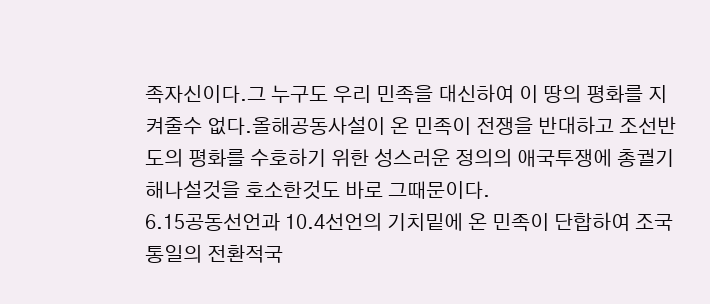족자신이다.그 누구도 우리 민족을 대신하여 이 땅의 평화를 지켜줄수 없다.올해공동사설이 온 민족이 전쟁을 반대하고 조선반도의 평화를 수호하기 위한 성스러운 정의의 애국투쟁에 총궐기해나설것을 호소한것도 바로 그때문이다.
6.15공동선언과 10.4선언의 기치밑에 온 민족이 단합하여 조국통일의 전환적국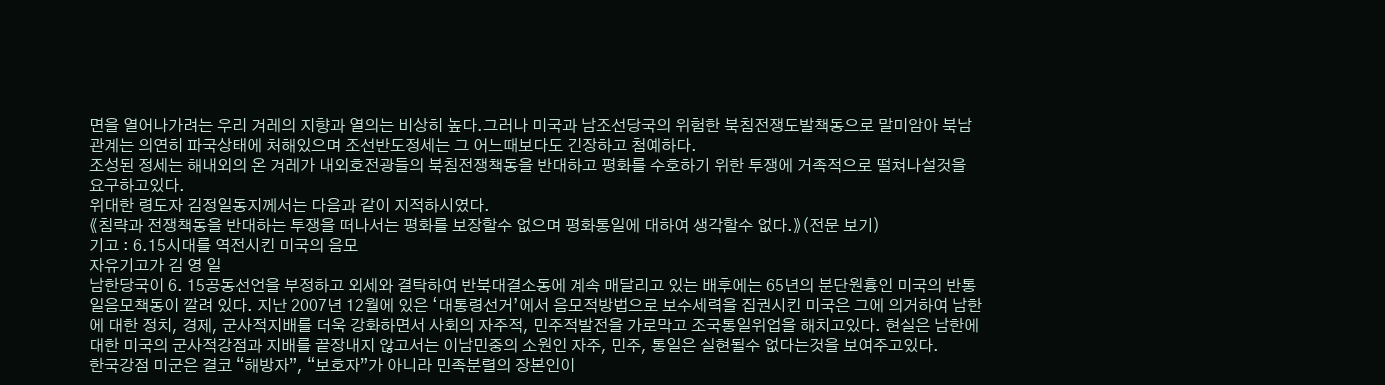면을 열어나가려는 우리 겨레의 지향과 열의는 비상히 높다.그러나 미국과 남조선당국의 위험한 북침전쟁도발책동으로 말미암아 북남관계는 의연히 파국상태에 처해있으며 조선반도정세는 그 어느때보다도 긴장하고 첨예하다.
조성된 정세는 해내외의 온 겨레가 내외호전광들의 북침전쟁책동을 반대하고 평화를 수호하기 위한 투쟁에 거족적으로 떨쳐나설것을 요구하고있다.
위대한 령도자 김정일동지께서는 다음과 같이 지적하시였다.
《침략과 전쟁책동을 반대하는 투쟁을 떠나서는 평화를 보장할수 없으며 평화통일에 대하여 생각할수 없다.》(전문 보기)
기고 : 6.15시대를 역전시킨 미국의 음모
자유기고가 김 영 일
남한당국이 6. 15공동선언을 부정하고 외세와 결탁하여 반북대결소동에 계속 매달리고 있는 배후에는 65년의 분단원흉인 미국의 반통일음모책동이 깔려 있다. 지난 2007년 12월에 있은 ‘대통령선거’에서 음모적방법으로 보수세력을 집권시킨 미국은 그에 의거하여 남한에 대한 정치, 경제, 군사적지배를 더욱 강화하면서 사회의 자주적, 민주적발전을 가로막고 조국통일위업을 해치고있다. 현실은 남한에 대한 미국의 군사적강점과 지배를 끝장내지 않고서는 이남민중의 소원인 자주, 민주, 통일은 실현될수 없다는것을 보여주고있다.
한국강점 미군은 결코 “해방자”, “보호자”가 아니라 민족분렬의 장본인이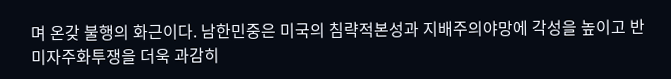며 온갖 불행의 화근이다. 남한민중은 미국의 침략적본성과 지배주의야망에 각성을 높이고 반미자주화투쟁을 더욱 과감히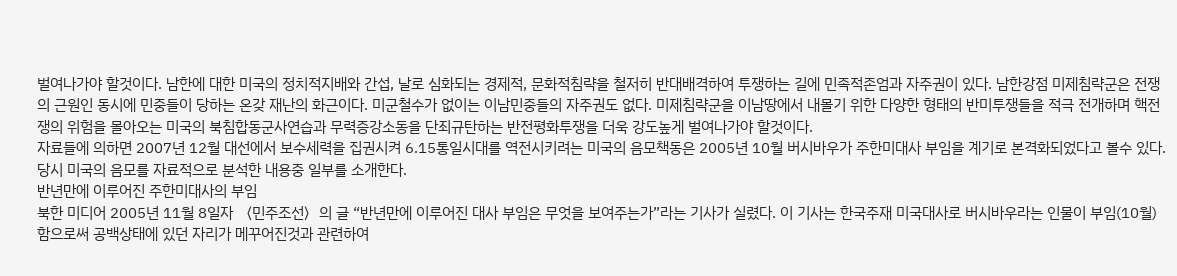벌여나가야 할것이다. 남한에 대한 미국의 정치적지배와 간섭, 날로 심화되는 경제적, 문화적침략을 철저히 반대배격하여 투쟁하는 길에 민족적존엄과 자주권이 있다. 남한강점 미제침략군은 전쟁의 근원인 동시에 민중들이 당하는 온갖 재난의 화근이다. 미군철수가 없이는 이남민중들의 자주권도 없다. 미제침략군을 이남땅에서 내몰기 위한 다양한 형태의 반미투쟁들을 적극 전개하며 핵전쟁의 위험을 몰아오는 미국의 북침합동군사연습과 무력증강소동을 단죄규탄하는 반전평화투쟁을 더욱 강도높게 벌여나가야 할것이다.
자료들에 의하면 2007년 12월 대선에서 보수세력을 집권시켜 6.15통일시대를 역전시키려는 미국의 음모책동은 2005년 10월 버시바우가 주한미대사 부임을 계기로 본격화되었다고 볼수 있다. 당시 미국의 음모를 자료적으로 분석한 내용중 일부를 소개한다.
반년만에 이루어진 주한미대사의 부임
북한 미디어 2005년 11월 8일자 〈민주조선〉의 글 “반년만에 이루어진 대사 부임은 무엇을 보여주는가”라는 기사가 실렸다. 이 기사는 한국주재 미국대사로 버시바우라는 인물이 부임(10월)함으로써 공백상태에 있던 자리가 메꾸어진것과 관련하여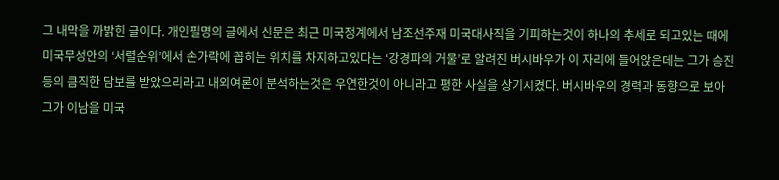그 내막을 까밝힌 글이다. 개인필명의 글에서 신문은 최근 미국정계에서 남조선주재 미국대사직을 기피하는것이 하나의 추세로 되고있는 때에 미국무성안의 ‘서렬순위’에서 손가락에 꼽히는 위치를 차지하고있다는 ‘강경파의 거물’로 알려진 버시바우가 이 자리에 들어앉은데는 그가 승진 등의 큼직한 담보를 받았으리라고 내외여론이 분석하는것은 우연한것이 아니라고 평한 사실을 상기시켰다. 버시바우의 경력과 동향으로 보아 그가 이남을 미국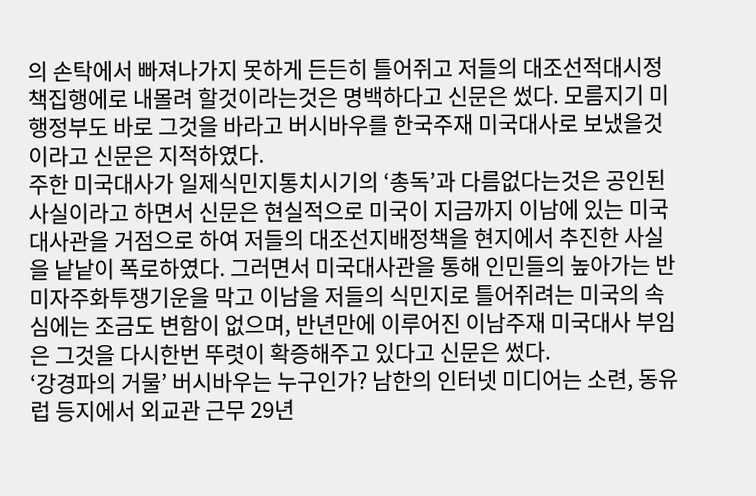의 손탁에서 빠져나가지 못하게 든든히 틀어쥐고 저들의 대조선적대시정책집행에로 내몰려 할것이라는것은 명백하다고 신문은 썼다. 모름지기 미행정부도 바로 그것을 바라고 버시바우를 한국주재 미국대사로 보냈을것이라고 신문은 지적하였다.
주한 미국대사가 일제식민지통치시기의 ‘총독’과 다름없다는것은 공인된 사실이라고 하면서 신문은 현실적으로 미국이 지금까지 이남에 있는 미국대사관을 거점으로 하여 저들의 대조선지배정책을 현지에서 추진한 사실을 낱낱이 폭로하였다. 그러면서 미국대사관을 통해 인민들의 높아가는 반미자주화투쟁기운을 막고 이남을 저들의 식민지로 틀어쥐려는 미국의 속심에는 조금도 변함이 없으며, 반년만에 이루어진 이남주재 미국대사 부임은 그것을 다시한번 뚜렷이 확증해주고 있다고 신문은 썼다.
‘강경파의 거물’ 버시바우는 누구인가? 남한의 인터넷 미디어는 소련, 동유럽 등지에서 외교관 근무 29년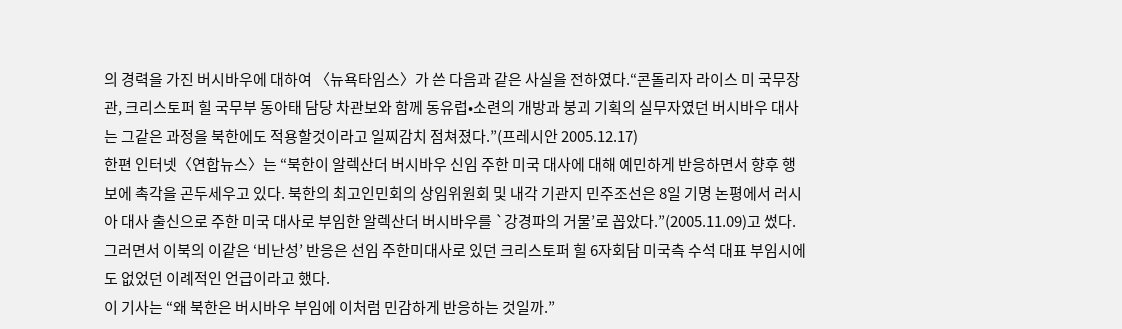의 경력을 가진 버시바우에 대하여 〈뉴욕타임스〉가 쓴 다음과 같은 사실을 전하였다.“콘돌리자 라이스 미 국무장관, 크리스토퍼 힐 국무부 동아태 담당 차관보와 함께 동유럽•소련의 개방과 붕괴 기획의 실무자였던 버시바우 대사는 그같은 과정을 북한에도 적용할것이라고 일찌감치 점쳐졌다.”(프레시안 2005.12.17)
한편 인터넷〈연합뉴스〉는 “북한이 알렉산더 버시바우 신임 주한 미국 대사에 대해 예민하게 반응하면서 향후 행보에 촉각을 곤두세우고 있다. 북한의 최고인민회의 상임위원회 및 내각 기관지 민주조선은 8일 기명 논평에서 러시아 대사 출신으로 주한 미국 대사로 부임한 알렉산더 버시바우를 `강경파의 거물’로 꼽았다.”(2005.11.09)고 썼다. 그러면서 이북의 이같은 ‘비난성’ 반응은 선임 주한미대사로 있던 크리스토퍼 힐 6자회담 미국측 수석 대표 부임시에도 없었던 이례적인 언급이라고 했다.
이 기사는 “왜 북한은 버시바우 부임에 이처럼 민감하게 반응하는 것일까.”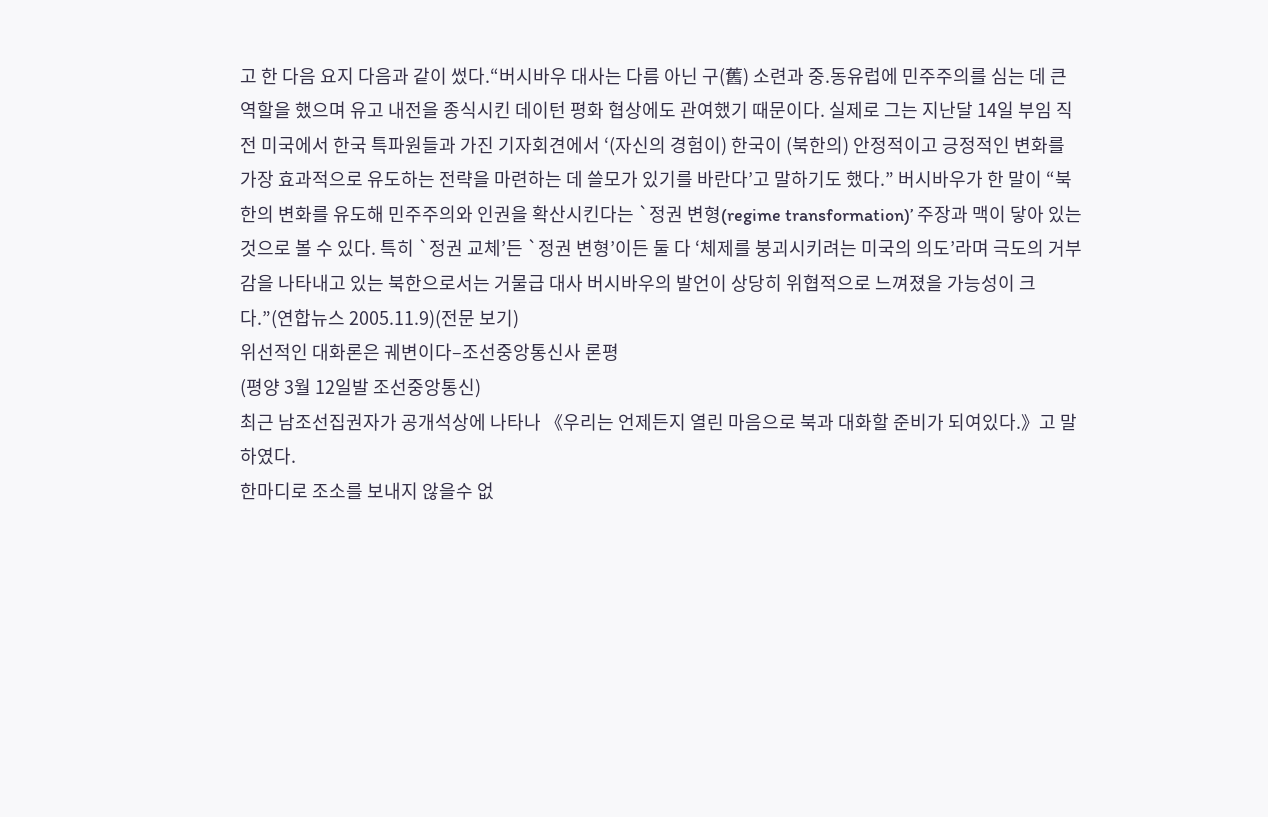고 한 다음 요지 다음과 같이 썼다.“버시바우 대사는 다름 아닌 구(舊) 소련과 중.동유럽에 민주주의를 심는 데 큰 역할을 했으며 유고 내전을 종식시킨 데이턴 평화 협상에도 관여했기 때문이다. 실제로 그는 지난달 14일 부임 직전 미국에서 한국 특파원들과 가진 기자회견에서 ‘(자신의 경험이) 한국이 (북한의) 안정적이고 긍정적인 변화를 가장 효과적으로 유도하는 전략을 마련하는 데 쓸모가 있기를 바란다’고 말하기도 했다.” 버시바우가 한 말이 “북한의 변화를 유도해 민주주의와 인권을 확산시킨다는 `정권 변형(regime transformation)’ 주장과 맥이 닿아 있는 것으로 볼 수 있다. 특히 `정권 교체’든 `정권 변형’이든 둘 다 ‘체제를 붕괴시키려는 미국의 의도’라며 극도의 거부감을 나타내고 있는 북한으로서는 거물급 대사 버시바우의 발언이 상당히 위협적으로 느껴졌을 가능성이 크다.”(연합뉴스 2005.11.9)(전문 보기)
위선적인 대화론은 궤변이다–조선중앙통신사 론평
(평양 3월 12일발 조선중앙통신)
최근 남조선집권자가 공개석상에 나타나 《우리는 언제든지 열린 마음으로 북과 대화할 준비가 되여있다.》고 말하였다.
한마디로 조소를 보내지 않을수 없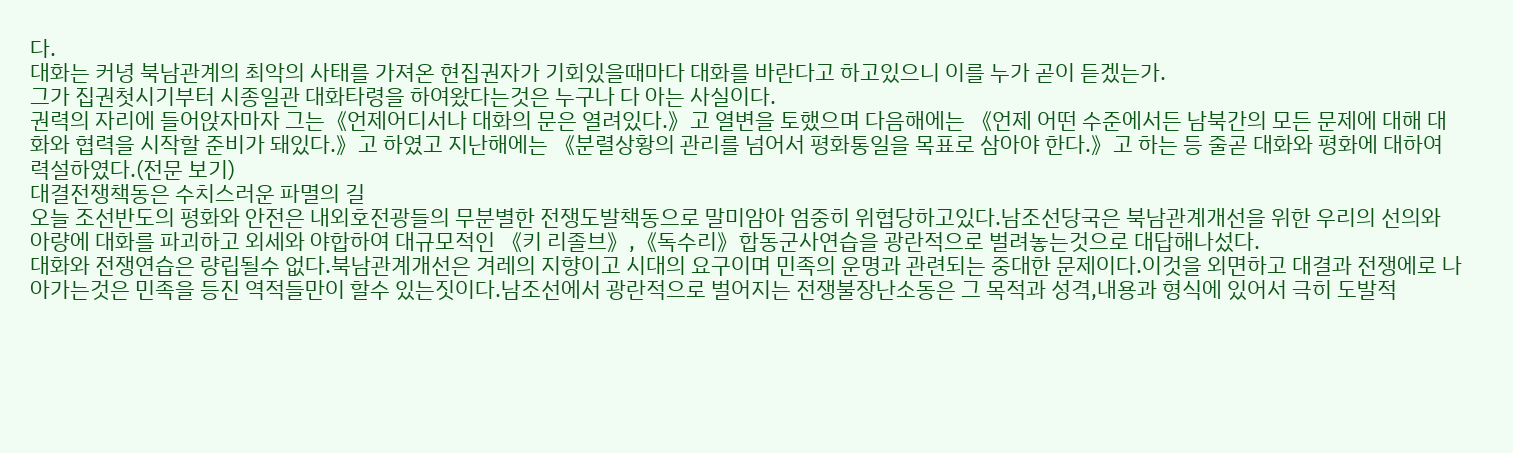다.
대화는 커녕 북남관계의 최악의 사태를 가져온 현집권자가 기회있을때마다 대화를 바란다고 하고있으니 이를 누가 곧이 듣겠는가.
그가 집권첫시기부터 시종일관 대화타령을 하여왔다는것은 누구나 다 아는 사실이다.
권력의 자리에 들어앉자마자 그는《언제어디서나 대화의 문은 열려있다.》고 열변을 토했으며 다음해에는 《언제 어떤 수준에서든 남북간의 모든 문제에 대해 대화와 협력을 시작할 준비가 돼있다.》고 하였고 지난해에는 《분렬상황의 관리를 넘어서 평화통일을 목표로 삼아야 한다.》고 하는 등 줄곧 대화와 평화에 대하여 력설하였다.(전문 보기)
대결전쟁책동은 수치스러운 파멸의 길
오늘 조선반도의 평화와 안전은 내외호전광들의 무분별한 전쟁도발책동으로 말미암아 엄중히 위협당하고있다.남조선당국은 북남관계개선을 위한 우리의 선의와 아량에 대화를 파괴하고 외세와 야합하여 대규모적인 《키 리졸브》,《독수리》합동군사연습을 광란적으로 벌려놓는것으로 대답해나섰다.
대화와 전쟁연습은 량립될수 없다.북남관계개선은 겨레의 지향이고 시대의 요구이며 민족의 운명과 관련되는 중대한 문제이다.이것을 외면하고 대결과 전쟁에로 나아가는것은 민족을 등진 역적들만이 할수 있는짓이다.남조선에서 광란적으로 벌어지는 전쟁불장난소동은 그 목적과 성격,내용과 형식에 있어서 극히 도발적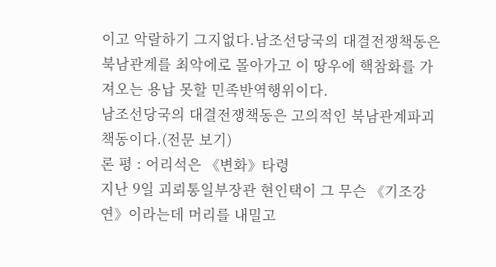이고 악랄하기 그지없다.남조선당국의 대결전쟁책동은 북남관계를 최악에로 몰아가고 이 땅우에 핵참화를 가져오는 용납 못할 민족반역행위이다.
남조선당국의 대결전쟁책동은 고의적인 북남관계파괴책동이다.(전문 보기)
론 평 : 어리석은 《변화》타령
지난 9일 괴뢰통일부장관 현인택이 그 무슨 《기조강연》이라는데 머리를 내밀고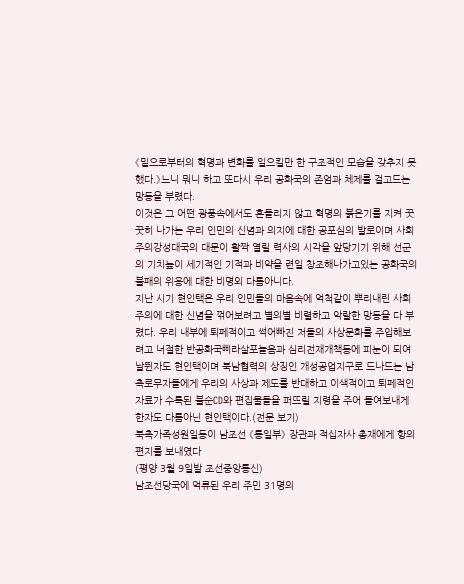《밑으로부터의 혁명과 변화를 일으킬만 한 구조적인 모습을 갖추지 못했다.》느니 뭐니 하고 또다시 우리 공화국의 존엄과 체제를 걸고드는 망동을 부렸다.
이것은 그 어떤 광풍속에서도 흔들리지 않고 혁명의 붉은기를 지켜 꿋꿋히 나가는 우리 인민의 신념과 의지에 대한 공포심의 발로이며 사회주의강성대국의 대문이 활짝 열릴 력사의 시각을 앞당기기 위해 선군의 기치높이 세기적인 기적과 비약을 련일 창조해나가고있는 공화국의 불패의 위용에 대한 비명외 다름아니다.
지난 시기 현인택은 우리 인민들의 마음속에 억척같이 뿌리내린 사회주의에 대한 신념을 꺾어보려고 별의별 비렬하고 악랄한 망동을 다 부렸다. 우리 내부에 퇴페적이고 썩어빠진 저들의 사상문화를 주입해보려고 너절한 반공화국삐라살포놀음과 심리전재개책동에 피눈이 되여 날뛴자도 현인택이며 북남협력의 상징인 개성공업지구로 드나드는 남측로무자들에게 우리의 사상과 제도를 반대하고 이색적이고 퇴페적인 자료가 수록된 불순CD와 편집물들을 퍼뜨릴 지령을 주어 들여보내게 한자도 다름아닌 현인택이다.(전문 보기)
북측가족성원일동이 남조선 《통일부》 장관과 적십자사 총재에게 항의편지를 보내였다
(평양 3월 9일발 조선중앙통신)
남조선당국에 억류된 우리 주민 31명의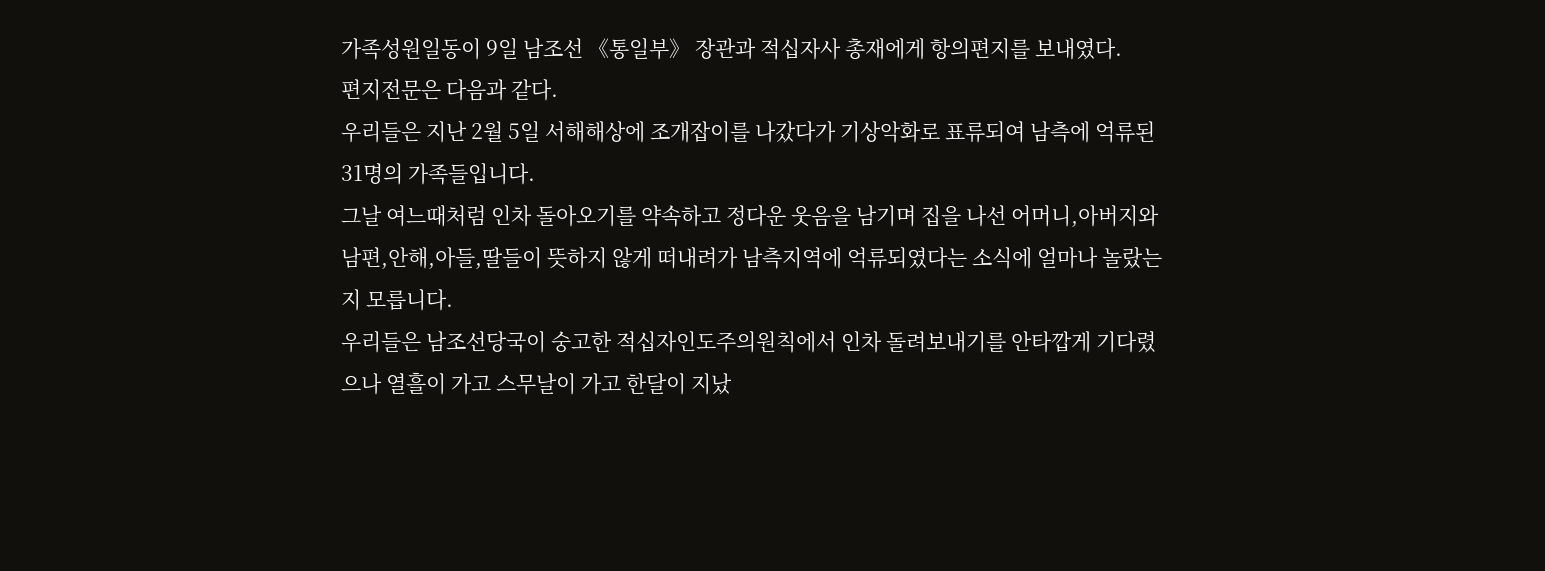가족성원일동이 9일 남조선 《통일부》 장관과 적십자사 총재에게 항의편지를 보내였다.
편지전문은 다음과 같다.
우리들은 지난 2월 5일 서해해상에 조개잡이를 나갔다가 기상악화로 표류되여 남측에 억류된 31명의 가족들입니다.
그날 여느때처럼 인차 돌아오기를 약속하고 정다운 웃음을 남기며 집을 나선 어머니,아버지와 남편,안해,아들,딸들이 뜻하지 않게 떠내려가 남측지역에 억류되였다는 소식에 얼마나 놀랐는지 모릅니다.
우리들은 남조선당국이 숭고한 적십자인도주의원칙에서 인차 돌려보내기를 안타깝게 기다렸으나 열흘이 가고 스무날이 가고 한달이 지났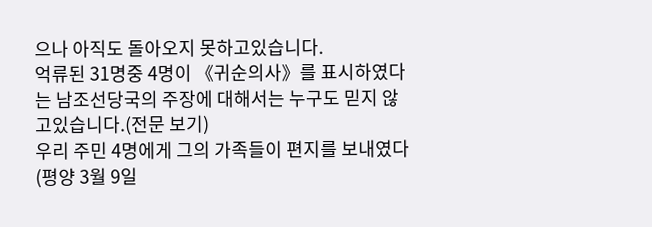으나 아직도 돌아오지 못하고있습니다.
억류된 31명중 4명이 《귀순의사》를 표시하였다는 남조선당국의 주장에 대해서는 누구도 믿지 않고있습니다.(전문 보기)
우리 주민 4명에게 그의 가족들이 편지를 보내였다
(평양 3월 9일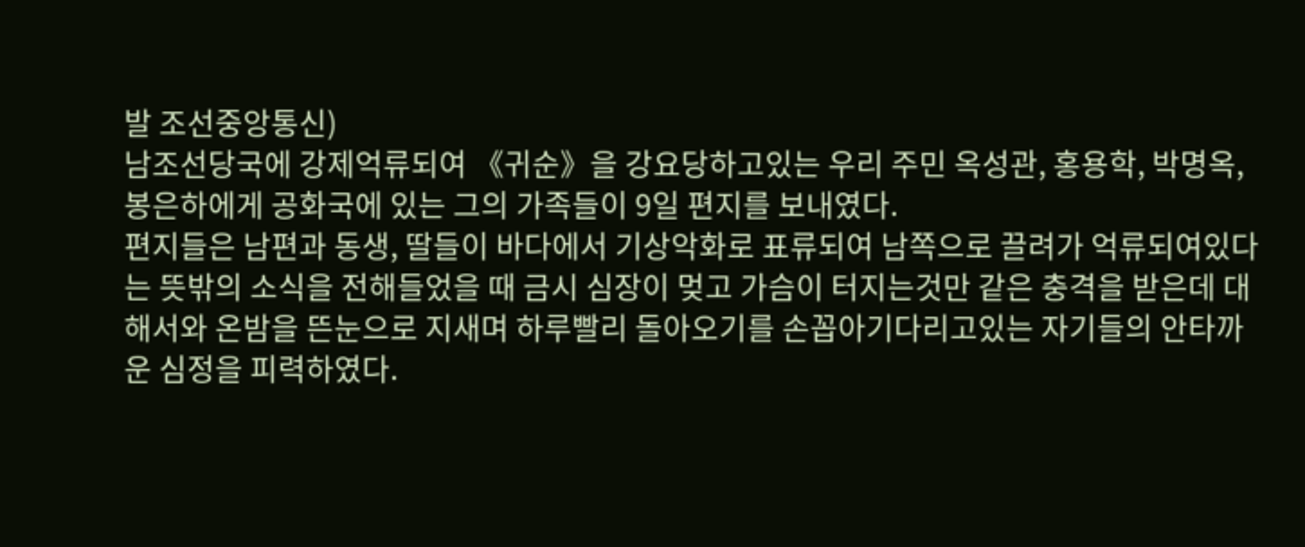발 조선중앙통신)
남조선당국에 강제억류되여 《귀순》을 강요당하고있는 우리 주민 옥성관, 홍용학, 박명옥, 봉은하에게 공화국에 있는 그의 가족들이 9일 편지를 보내였다.
편지들은 남편과 동생, 딸들이 바다에서 기상악화로 표류되여 남쪽으로 끌려가 억류되여있다는 뜻밖의 소식을 전해들었을 때 금시 심장이 멎고 가슴이 터지는것만 같은 충격을 받은데 대해서와 온밤을 뜬눈으로 지새며 하루빨리 돌아오기를 손꼽아기다리고있는 자기들의 안타까운 심정을 피력하였다.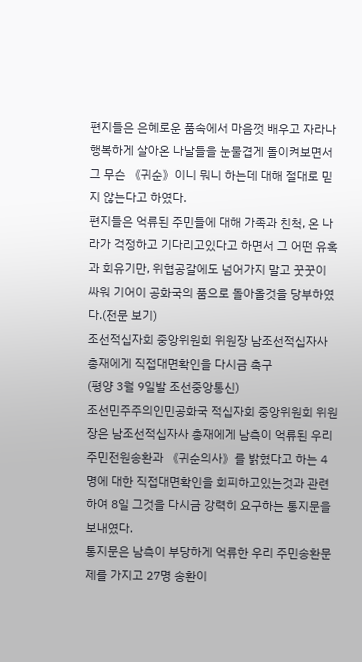편지들은 은혜로운 품속에서 마음껏 배우고 자라나 행복하게 살아온 나날들을 눈물겹게 돌이켜보면서 그 무슨 《귀순》이니 뭐니 하는데 대해 절대로 믿지 않는다고 하였다.
편지들은 억류된 주민들에 대해 가족과 친척, 온 나라가 걱정하고 기다리고있다고 하면서 그 어떤 유혹과 회유기만, 위협공갈에도 넘어가지 말고 꿋꿋이 싸워 기어이 공화국의 품으로 돌아올것을 당부하였다.(전문 보기)
조선적십자회 중앙위원회 위원장 남조선적십자사 총재에게 직접대면확인을 다시금 촉구
(평양 3월 9일발 조선중앙통신)
조선민주주의인민공화국 적십자회 중앙위원회 위원장은 남조선적십자사 총재에게 남측이 억류된 우리 주민전원송환과 《귀순의사》를 밝혔다고 하는 4명에 대한 직접대면확인을 회피하고있는것과 관련하여 8일 그것을 다시금 강력히 요구하는 통지문을 보내였다.
통지문은 남측이 부당하게 억류한 우리 주민송환문제를 가지고 27명 송환이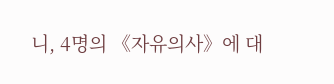니, 4명의 《자유의사》에 대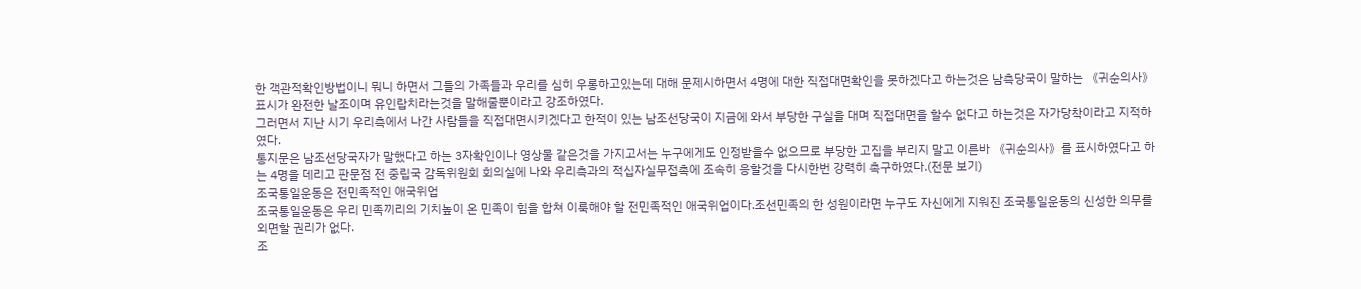한 객관적확인방법이니 뭐니 하면서 그들의 가족들과 우리를 심히 우롱하고있는데 대해 문제시하면서 4명에 대한 직접대면확인을 못하겠다고 하는것은 남측당국이 말하는 《귀순의사》표시가 완전한 날조이며 유인랍치라는것을 말해줄뿐이라고 강조하였다.
그러면서 지난 시기 우리측에서 나간 사람들을 직접대면시키겠다고 한적이 있는 남조선당국이 지금에 와서 부당한 구실을 대며 직접대면을 할수 없다고 하는것은 자가당착이라고 지적하였다.
통지문은 남조선당국자가 말했다고 하는 3자확인이나 영상물 같은것을 가지고서는 누구에게도 인정받을수 없으므로 부당한 고집을 부리지 말고 이른바 《귀순의사》를 표시하였다고 하는 4명을 데리고 판문점 전 중립국 감독위원회 회의실에 나와 우리측과의 적십자실무접촉에 조속히 응할것을 다시한번 강력히 촉구하였다.(전문 보기)
조국통일운동은 전민족적인 애국위업
조국통일운동은 우리 민족끼리의 기치높이 온 민족이 힘을 합쳐 이룩해야 할 전민족적인 애국위업이다.조선민족의 한 성원이라면 누구도 자신에게 지워진 조국통일운동의 신성한 의무를 외면할 권리가 없다.
조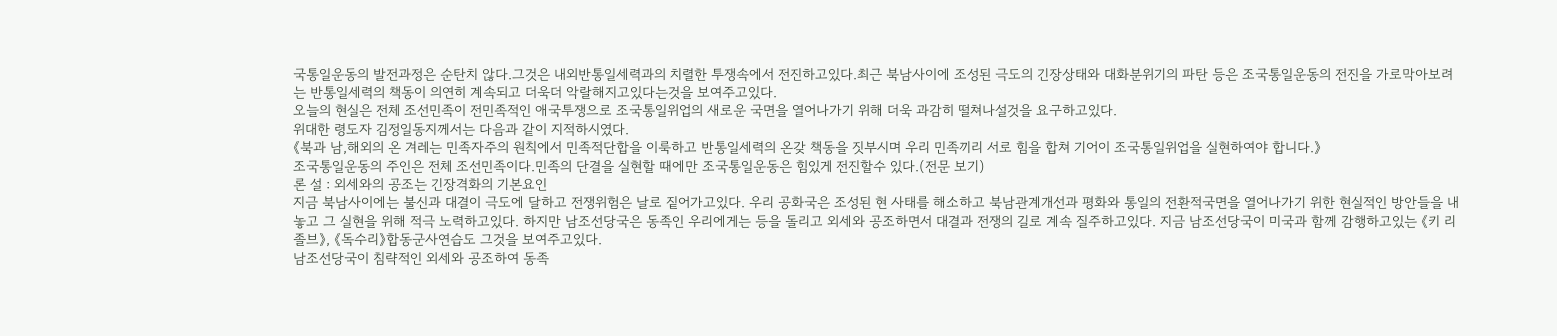국통일운동의 발전과정은 순탄치 않다.그것은 내외반통일세력과의 치렬한 투쟁속에서 전진하고있다.최근 북남사이에 조성된 극도의 긴장상태와 대화분위기의 파탄 등은 조국통일운동의 전진을 가로막아보려는 반통일세력의 책동이 의연히 계속되고 더욱더 악랄해지고있다는것을 보여주고있다.
오늘의 현실은 전체 조선민족이 전민족적인 애국투쟁으로 조국통일위업의 새로운 국면을 열어나가기 위해 더욱 과감히 떨쳐나설것을 요구하고있다.
위대한 령도자 김정일동지께서는 다음과 같이 지적하시였다.
《북과 남,해외의 온 겨레는 민족자주의 원칙에서 민족적단합을 이룩하고 반통일세력의 온갖 책동을 짓부시며 우리 민족끼리 서로 힘을 합쳐 기어이 조국통일위업을 실현하여야 합니다.》
조국통일운동의 주인은 전체 조선민족이다.민족의 단결을 실현할 때에만 조국통일운동은 힘있게 전진할수 있다.(전문 보기)
론 설 : 외세와의 공조는 긴장격화의 기본요인
지금 북남사이에는 불신과 대결이 극도에 달하고 전쟁위험은 날로 짙어가고있다. 우리 공화국은 조성된 현 사태를 해소하고 북남관계개선과 평화와 통일의 전환적국면을 열어나가기 위한 현실적인 방안들을 내놓고 그 실현을 위해 적극 노력하고있다. 하지만 남조선당국은 동족인 우리에게는 등을 돌리고 외세와 공조하면서 대결과 전쟁의 길로 계속 질주하고있다. 지금 남조선당국이 미국과 함께 감행하고있는 《키 리졸브》, 《독수리》합동군사연습도 그것을 보여주고있다.
남조선당국이 침략적인 외세와 공조하여 동족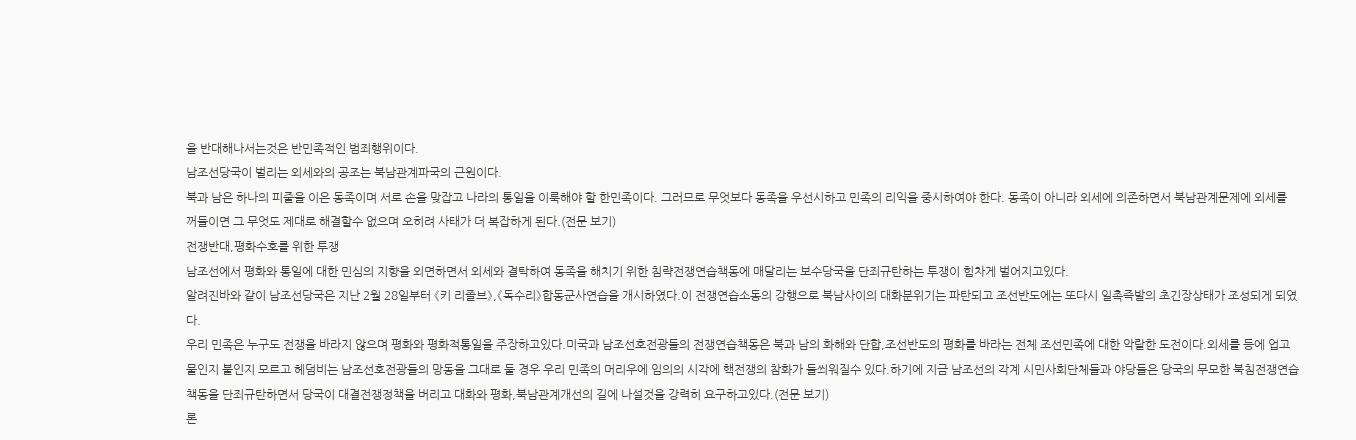을 반대해나서는것은 반민족적인 범죄행위이다.
남조선당국이 벌리는 외세와의 공조는 북남관계파국의 근원이다.
북과 남은 하나의 피줄을 이은 동족이며 서로 손을 맞잡고 나라의 통일을 이룩해야 할 한민족이다. 그러므로 무엇보다 동족을 우선시하고 민족의 리익을 중시하여야 한다. 동족이 아니라 외세에 의존하면서 북남관계문제에 외세를 꺼들이면 그 무엇도 제대로 해결할수 없으며 오히려 사태가 더 복잡하게 된다.(전문 보기)
전쟁반대,평화수호를 위한 투쟁
남조선에서 평화와 통일에 대한 민심의 지향을 외면하면서 외세와 결탁하여 동족을 해치기 위한 침략전쟁연습책동에 매달리는 보수당국을 단죄규탄하는 투쟁이 힘차게 벌어지고있다.
알려진바와 같이 남조선당국은 지난 2월 28일부터 《키 리졸브》,《독수리》합동군사연습을 개시하였다.이 전쟁연습소동의 강행으로 북남사이의 대화분위기는 파탄되고 조선반도에는 또다시 일촉즉발의 초긴장상태가 조성되게 되였다.
우리 민족은 누구도 전쟁을 바라지 않으며 평화와 평화적통일을 주장하고있다.미국과 남조선호전광들의 전쟁연습책동은 북과 남의 화해와 단합,조선반도의 평화를 바라는 전체 조선민족에 대한 악랄한 도전이다.외세를 등에 업고 물인지 불인지 모르고 헤덤비는 남조선호전광들의 망동을 그대로 둘 경우 우리 민족의 머리우에 임의의 시각에 핵전쟁의 참화가 들씌워질수 있다.하기에 지금 남조선의 각계 시민사회단체들과 야당들은 당국의 무모한 북침전쟁연습책동을 단죄규탄하면서 당국이 대결전쟁정책을 버리고 대화와 평화,북남관계개선의 길에 나설것을 강력히 요구하고있다.(전문 보기)
론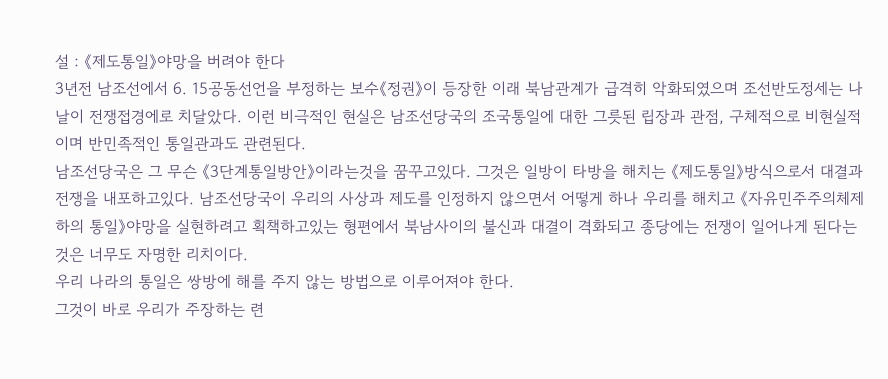설 : 《제도통일》야망을 버려야 한다
3년전 남조선에서 6. 15공동선언을 부정하는 보수《정권》이 등장한 이래 북남관계가 급격히 악화되였으며 조선반도정세는 나날이 전쟁접경에로 치달았다. 이런 비극적인 현실은 남조선당국의 조국통일에 대한 그릇된 립장과 관점, 구체적으로 비현실적이며 반민족적인 통일관과도 관련된다.
남조선당국은 그 무슨 《3단계통일방안》이라는것을 꿈꾸고있다. 그것은 일방이 타방을 해치는 《제도통일》방식으로서 대결과 전쟁을 내포하고있다. 남조선당국이 우리의 사상과 제도를 인정하지 않으면서 어떻게 하나 우리를 해치고 《자유민주주의체제하의 통일》야망을 실현하려고 획책하고있는 형편에서 북남사이의 불신과 대결이 격화되고 종당에는 전쟁이 일어나게 된다는것은 너무도 자명한 리치이다.
우리 나라의 통일은 쌍방에 해를 주지 않는 방법으로 이루어져야 한다.
그것이 바로 우리가 주장하는 련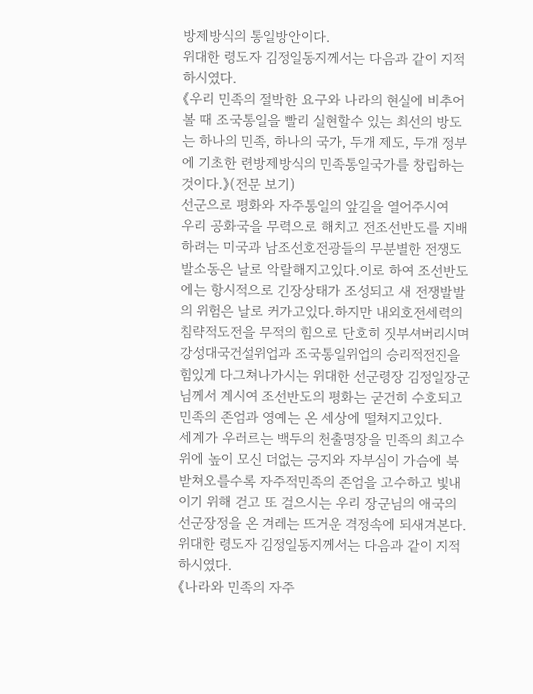방제방식의 통일방안이다.
위대한 령도자 김정일동지께서는 다음과 같이 지적하시였다.
《우리 민족의 절박한 요구와 나라의 현실에 비추어볼 때 조국통일을 빨리 실현할수 있는 최선의 방도는 하나의 민족, 하나의 국가, 두개 제도, 두개 정부에 기초한 련방제방식의 민족통일국가를 창립하는것이다.》(전문 보기)
선군으로 평화와 자주통일의 앞길을 열어주시여
우리 공화국을 무력으로 해치고 전조선반도를 지배하려는 미국과 남조선호전광들의 무분별한 전쟁도발소동은 날로 악랄해지고있다.이로 하여 조선반도에는 항시적으로 긴장상태가 조성되고 새 전쟁발발의 위험은 날로 커가고있다.하지만 내외호전세력의 침략적도전을 무적의 힘으로 단호히 짓부셔버리시며 강성대국건설위업과 조국통일위업의 승리적전진을 힘있게 다그쳐나가시는 위대한 선군령장 김정일장군님께서 계시여 조선반도의 평화는 굳건히 수호되고 민족의 존엄과 영예는 온 세상에 떨쳐지고있다.
세계가 우러르는 백두의 천출명장을 민족의 최고수위에 높이 모신 더없는 긍지와 자부심이 가슴에 북받쳐오를수록 자주적민족의 존엄을 고수하고 빛내이기 위해 걷고 또 걸으시는 우리 장군님의 애국의 선군장정을 온 겨레는 뜨거운 격정속에 되새겨본다.
위대한 령도자 김정일동지께서는 다음과 같이 지적하시였다.
《나라와 민족의 자주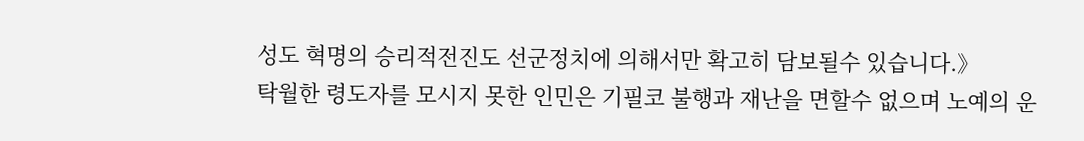성도 혁명의 승리적전진도 선군정치에 의해서만 확고히 담보될수 있습니다.》
탁월한 령도자를 모시지 못한 인민은 기필코 불행과 재난을 면할수 없으며 노예의 운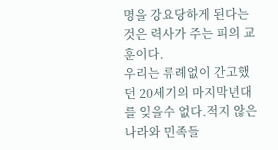명을 강요당하게 된다는것은 력사가 주는 피의 교훈이다.
우리는 류례없이 간고했던 20세기의 마지막년대를 잊을수 없다.적지 않은 나라와 민족들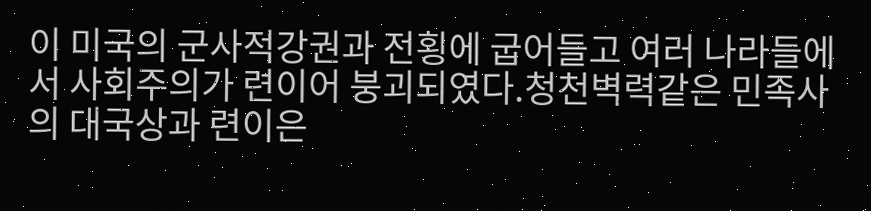이 미국의 군사적강권과 전횡에 굽어들고 여러 나라들에서 사회주의가 련이어 붕괴되였다.청천벽력같은 민족사의 대국상과 련이은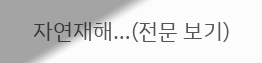자연재해…(전문 보기)